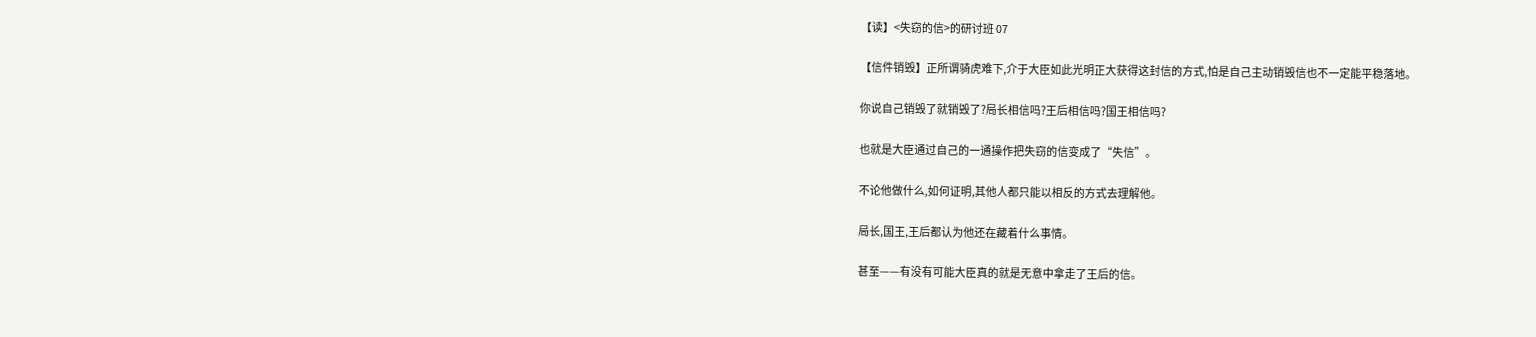【读】<失窃的信>的研讨班 07

【信件销毁】正所谓骑虎难下,介于大臣如此光明正大获得这封信的方式,怕是自己主动销毁信也不一定能平稳落地。

你说自己销毁了就销毁了?局长相信吗?王后相信吗?国王相信吗?

也就是大臣通过自己的一通操作把失窃的信变成了“失信”。

不论他做什么,如何证明,其他人都只能以相反的方式去理解他。

局长,国王,王后都认为他还在藏着什么事情。

甚至——有没有可能大臣真的就是无意中拿走了王后的信。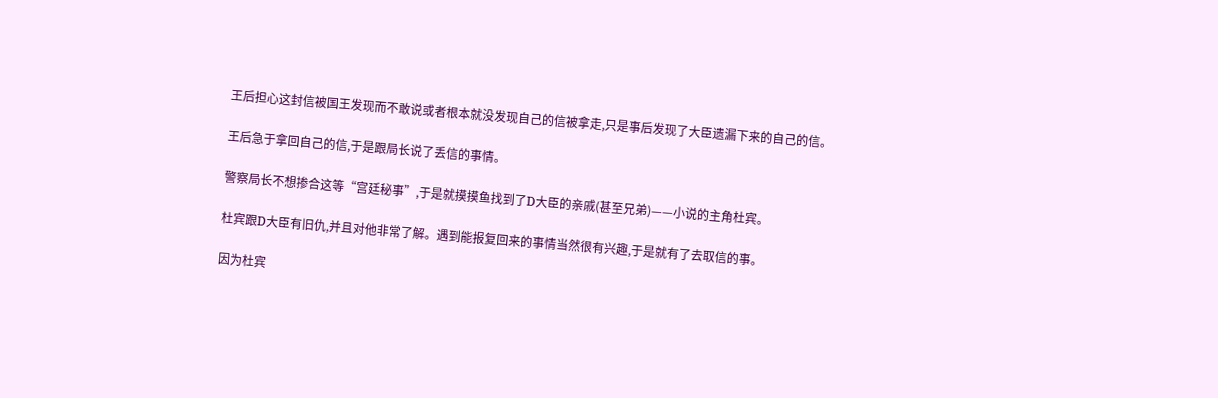王后担心这封信被国王发现而不敢说或者根本就没发现自己的信被拿走,只是事后发现了大臣遗漏下来的自己的信。

王后急于拿回自己的信,于是跟局长说了丢信的事情。

警察局长不想掺合这等“宫廷秘事”,于是就摸摸鱼找到了D大臣的亲戚(甚至兄弟)——小说的主角杜宾。

杜宾跟D大臣有旧仇,并且对他非常了解。遇到能报复回来的事情当然很有兴趣,于是就有了去取信的事。

因为杜宾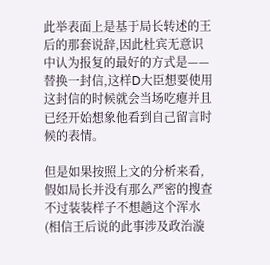此举表面上是基于局长转述的王后的那套说辞,因此杜宾无意识中认为报复的最好的方式是——替换一封信,这样D大臣想要使用这封信的时候就会当场吃瘪并且已经开始想象他看到自己留言时候的表情。

但是如果按照上文的分析来看,假如局长并没有那么严密的搜查不过装装样子不想趟这个浑水(相信王后说的此事涉及政治漩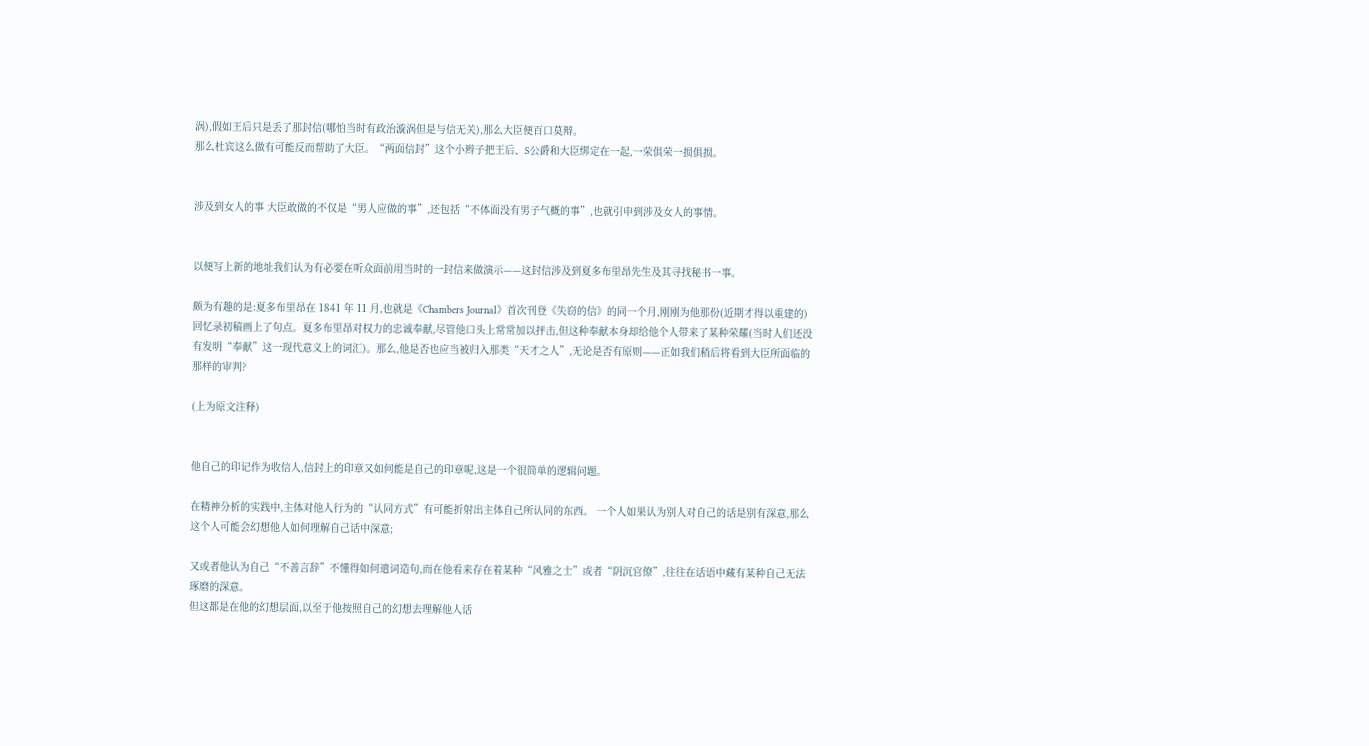涡),假如王后只是丢了那封信(哪怕当时有政治漩涡但是与信无关),那么大臣便百口莫辩。
那么杜宾这么做有可能反而帮助了大臣。“两面信封”这个小辫子把王后、S公爵和大臣绑定在一起,一荣俱荣一损俱损。


涉及到女人的事 大臣敢做的不仅是“男人应做的事”,还包括“不体面没有男子气概的事”,也就引申到涉及女人的事情。


以便写上新的地址我们认为有必要在听众面前用当时的一封信来做演示——这封信涉及到夏多布里昂先生及其寻找秘书一事。

颇为有趣的是:夏多布里昂在 1841 年 11 月,也就是《Chambers Journal》首次刊登《失窃的信》的同一个月,刚刚为他那份(近期才得以重建的)回忆录初稿画上了句点。夏多布里昂对权力的忠诚奉献,尽管他口头上常常加以抨击,但这种奉献本身却给他个人带来了某种荣耀(当时人们还没有发明“奉献”这一现代意义上的词汇)。那么,他是否也应当被归入那类“天才之人”,无论是否有原则——正如我们稍后将看到大臣所面临的那样的审判?

(上为原文注释)


他自己的印记作为收信人,信封上的印章又如何能是自己的印章呢,这是一个很简单的逻辑问题。

在精神分析的实践中,主体对他人行为的“认同方式”有可能折射出主体自己所认同的东西。 一个人如果认为别人对自己的话是别有深意,那么这个人可能会幻想他人如何理解自己话中深意;

又或者他认为自己“不善言辞”不懂得如何遣词造句,而在他看来存在着某种“风雅之士”或者“阴沉官僚”,往往在话语中藏有某种自己无法琢磨的深意。
但这都是在他的幻想层面,以至于他按照自己的幻想去理解他人话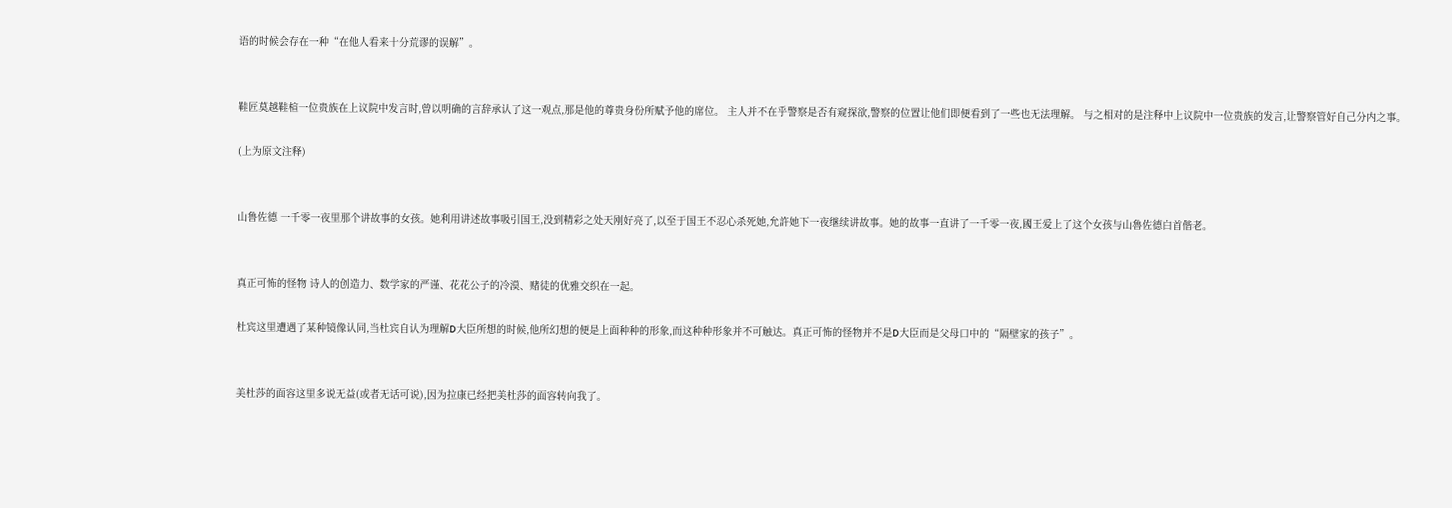语的时候会存在一种“在他人看来十分荒谬的误解”。


鞋匠莫越鞋楦一位贵族在上议院中发言时,曾以明确的言辞承认了这一观点,那是他的尊贵身份所赋予他的席位。 主人并不在乎警察是否有窥探欲,警察的位置让他们即便看到了一些也无法理解。 与之相对的是注释中上议院中一位贵族的发言,让警察管好自己分内之事。

(上为原文注释)


山鲁佐德 一千零一夜里那个讲故事的女孩。她利用讲述故事吸引国王,没到精彩之处天刚好亮了,以至于国王不忍心杀死她,允許她下一夜继续讲故事。她的故事一直讲了一千零一夜,國王爱上了这个女孩与山魯佐德白首偕老。


真正可怖的怪物 诗人的创造力、数学家的严谨、花花公子的冷漠、赌徒的优雅交织在一起。

杜宾这里遭遇了某种镜像认同,当杜宾自认为理解D大臣所想的时候,他所幻想的便是上面种种的形象,而这种种形象并不可触达。真正可怖的怪物并不是D大臣而是父母口中的“隔壁家的孩子”。


美杜莎的面容这里多说无益(或者无话可说),因为拉康已经把美杜莎的面容转向我了。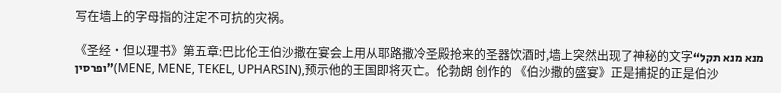写在墙上的字母指的注定不可抗的灾祸。

《圣经·但以理书》第五章:巴比伦王伯沙撒在宴会上用从耶路撒冷圣殿抢来的圣器饮酒时,墙上突然出现了神秘的文字“מנא מנא תקל ופרסין”(MENE, MENE, TEKEL, UPHARSIN),预示他的王国即将灭亡。伦勃朗 创作的 《伯沙撒的盛宴》正是捕捉的正是伯沙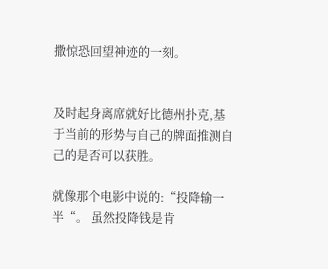撒惊恐回望神迹的一刻。


及时起身离席就好比德州扑克,基于当前的形势与自己的牌面推测自己的是否可以获胜。

就像那个电影中说的:“投降输一半“。 虽然投降钱是肯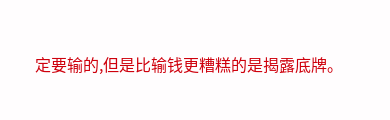定要输的,但是比输钱更糟糕的是揭露底牌。